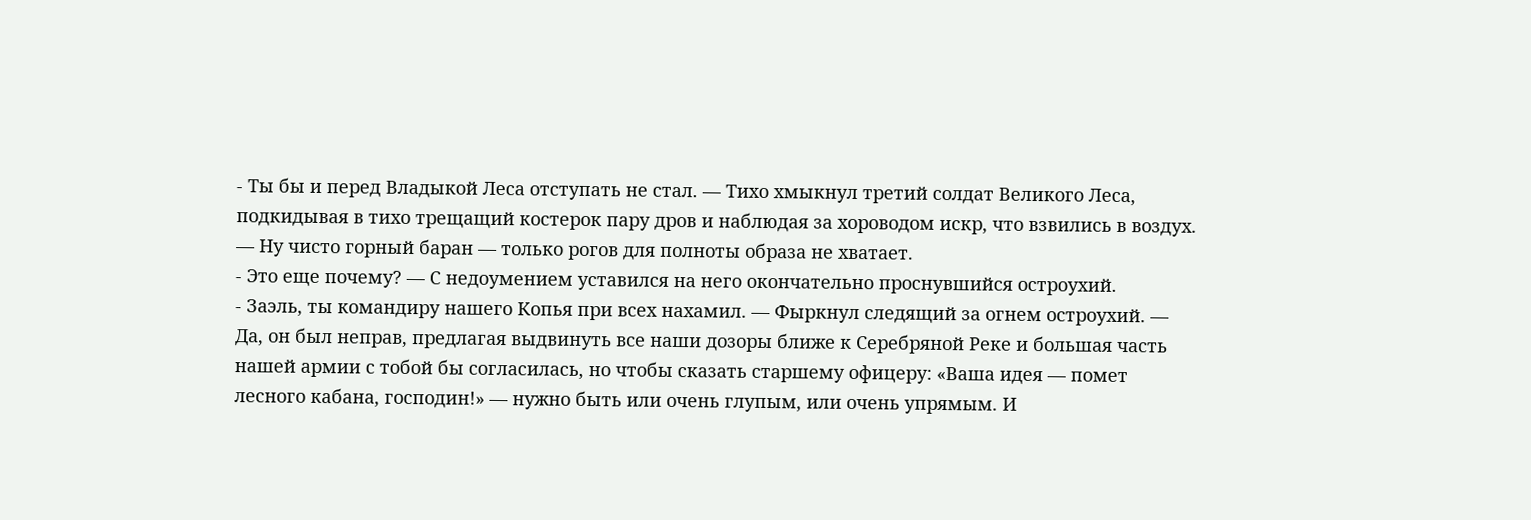- Ты бы и перед Владыкой Леса отступать не стал. — Тихо хмыкнул третий солдат Великого Леса, подкидывая в тихо трещащий костерок пару дров и наблюдая за хороводом искр, что взвились в воздух. — Ну чисто горный баран — только рогов для полноты образа не хватает.
- Это еще почему? — С недоумением уставился на него окончательно проснувшийся остроухий.
- Заэль, ты командиру нашего Копья при всех нахамил. — Фыркнул следящий за огнем остроухий. — Да, он был неправ, предлагая выдвинуть все наши дозоры ближе к Серебряной Реке и большая часть нашей армии с тобой бы согласилась, но чтобы сказать старшему офицеру: «Ваша идея — помет лесного кабана, господин!» — нужно быть или очень глупым, или очень упрямым. И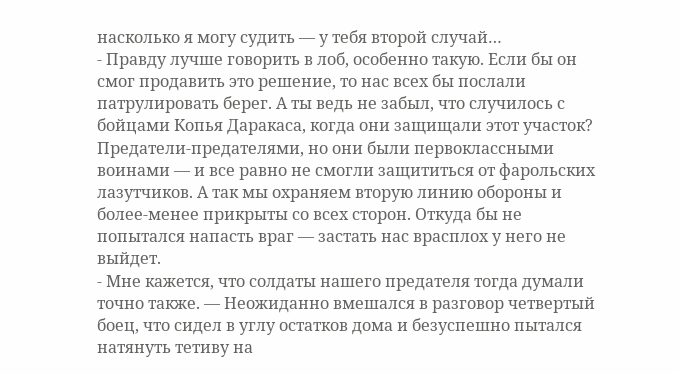насколько я могу судить — у тебя второй случай…
- Правду лучше говорить в лоб, особенно такую. Если бы он смог продавить это решение, то нас всех бы послали патрулировать берег. А ты ведь не забыл, что случилось с бойцами Копья Даракаса, когда они защищали этот участок? Предатели-предателями, но они были первоклассными воинами — и все равно не смогли защититься от фарольских лазутчиков. А так мы охраняем вторую линию обороны и более-менее прикрыты со всех сторон. Откуда бы не попытался напасть враг — застать нас врасплох у него не выйдет.
- Мне кажется, что солдаты нашего предателя тогда думали точно также. — Неожиданно вмешался в разговор четвертый боец, что сидел в углу остатков дома и безуспешно пытался натянуть тетиву на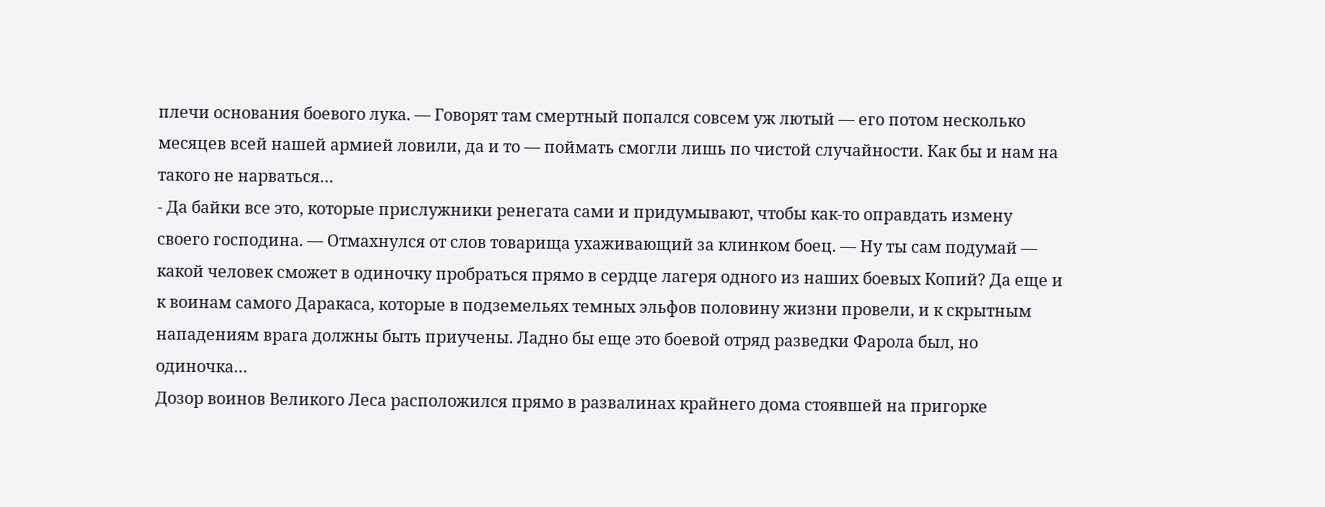плечи основания боевого лука. — Говорят там смертный попался совсем уж лютый — его потом несколько месяцев всей нашей армией ловили, да и то — поймать смогли лишь по чистой случайности. Как бы и нам на такого не нарваться…
- Да байки все это, которые прислужники ренегата сами и придумывают, чтобы как-то оправдать измену своего господина. — Отмахнулся от слов товарища ухаживающий за клинком боец. — Ну ты сам подумай — какой человек сможет в одиночку пробраться прямо в сердце лагеря одного из наших боевых Копий? Да еще и к воинам самого Даракаса, которые в подземельях темных эльфов половину жизни провели, и к скрытным нападениям врага должны быть приучены. Ладно бы еще это боевой отряд разведки Фарола был, но одиночка…
Дозор воинов Великого Леса расположился прямо в развалинах крайнего дома стоявшей на пригорке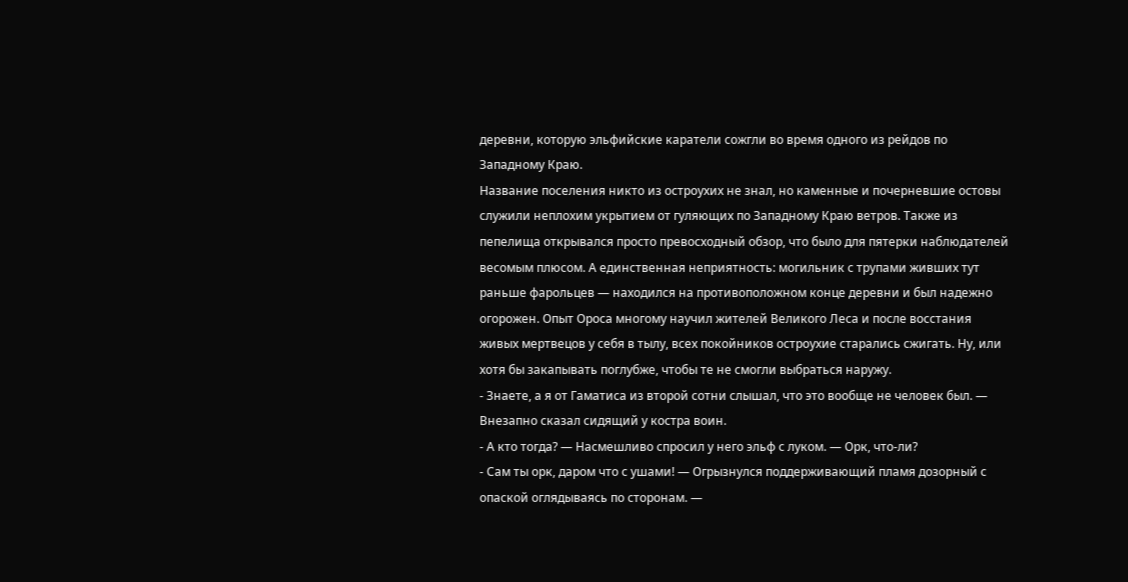деревни, которую эльфийские каратели сожгли во время одного из рейдов по Западному Краю.
Название поселения никто из остроухих не знал, но каменные и почерневшие остовы служили неплохим укрытием от гуляющих по Западному Краю ветров. Также из пепелища открывался просто превосходный обзор, что было для пятерки наблюдателей весомым плюсом. А единственная неприятность: могильник с трупами живших тут раньше фарольцев — находился на противоположном конце деревни и был надежно огорожен. Опыт Ороса многому научил жителей Великого Леса и после восстания живых мертвецов у себя в тылу, всех покойников остроухие старались сжигать. Ну, или хотя бы закапывать поглубже, чтобы те не смогли выбраться наружу.
- Знаете, а я от Гаматиса из второй сотни слышал, что это вообще не человек был. — Внезапно сказал сидящий у костра воин.
- А кто тогда? — Насмешливо спросил у него эльф с луком. — Орк, что-ли?
- Сам ты орк, даром что с ушами! — Огрызнулся поддерживающий пламя дозорный с опаской оглядываясь по сторонам. —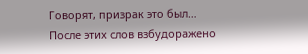Говорят, призрак это был…
После этих слов взбудоражено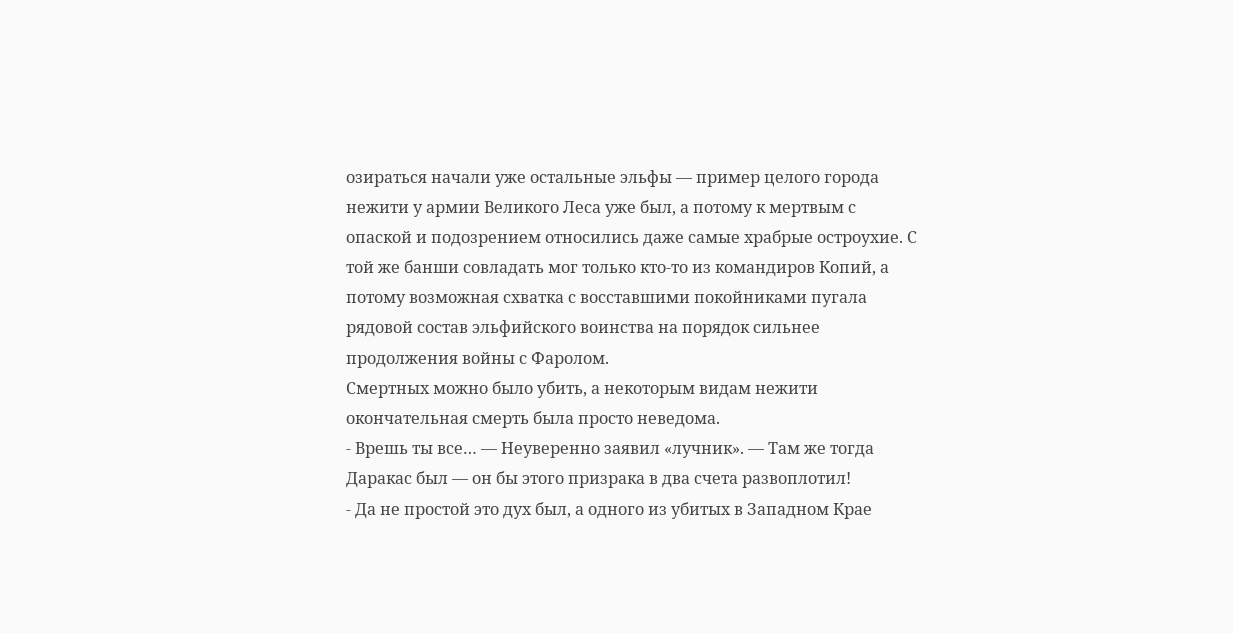озираться начали уже остальные эльфы — пример целого города нежити у армии Великого Леса уже был, а потому к мертвым с опаской и подозрением относились даже самые храбрые остроухие. С той же банши совладать мог только кто-то из командиров Копий, а потому возможная схватка с восставшими покойниками пугала рядовой состав эльфийского воинства на порядок сильнее продолжения войны с Фаролом.
Смертных можно было убить, а некоторым видам нежити окончательная смерть была просто неведома.
- Врешь ты все… — Неуверенно заявил «лучник». — Там же тогда Даракас был — он бы этого призрака в два счета развоплотил!
- Да не простой это дух был, а одного из убитых в Западном Крае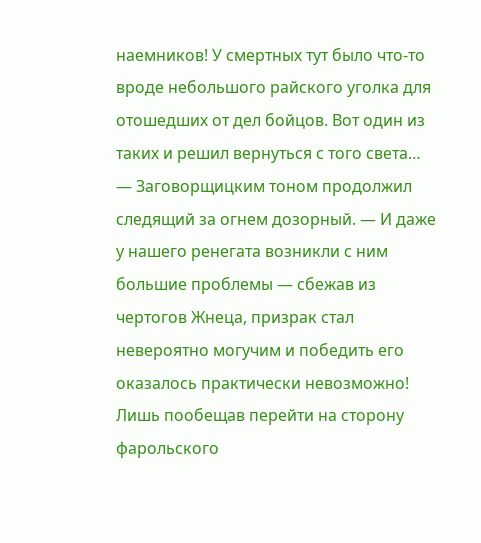наемников! У смертных тут было что-то вроде небольшого райского уголка для отошедших от дел бойцов. Вот один из таких и решил вернуться с того света… — Заговорщицким тоном продолжил следящий за огнем дозорный. — И даже у нашего ренегата возникли с ним большие проблемы — сбежав из чертогов Жнеца, призрак стал невероятно могучим и победить его оказалось практически невозможно! Лишь пообещав перейти на сторону фарольского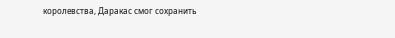королевства, Даракас смог сохранить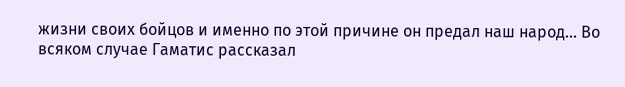жизни своих бойцов и именно по этой причине он предал наш народ… Во всяком случае Гаматис рассказал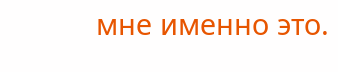мне именно это.